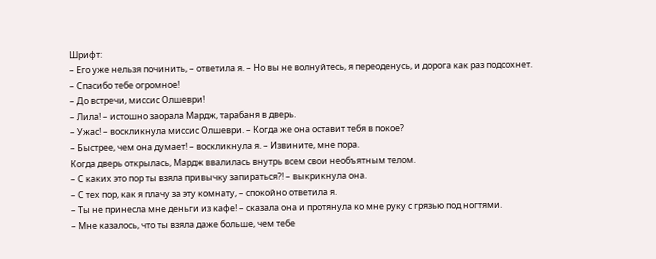Шрифт:
– Его уже нельзя починить, – ответила я. – Но вы не волнуйтесь, я переоденусь, и дорога как раз подсохнет.
– Спасибо тебе огромное!
– До встречи, миссис Олшеври!
– Лила! – истошно заорала Мардж, тарабаня в дверь.
– Ужас! – воскликнула миссис Олшеври. – Когда же она оставит тебя в покое?
– Быстрее, чем она думает! – воскликнула я. – Извините, мне пора.
Когда дверь открылась, Мардж ввалилась внутрь всем свои необъятным телом.
– С каких это пор ты взяла привычку запираться?! – выкрикнула она.
– С тех пор, как я плачу за эту комнату, – спокойно ответила я.
– Ты не принесла мне деньги из кафе! – сказала она и протянула ко мне руку с грязью под ногтями.
– Мне казалось, что ты взяла даже больше, чем тебе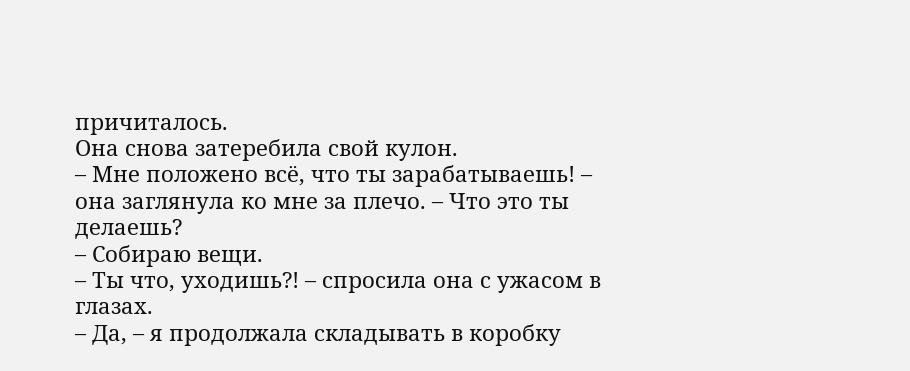причиталось.
Она снова затеребила свой кулон.
– Мне положено всё, что ты зарабатываешь! – она заглянула ко мне за плечо. – Что это ты делаешь?
– Собираю вещи.
– Ты что, уходишь?! – спросила она с ужасом в глазах.
– Да, – я продолжала складывать в коробку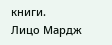книги.
Лицо Мардж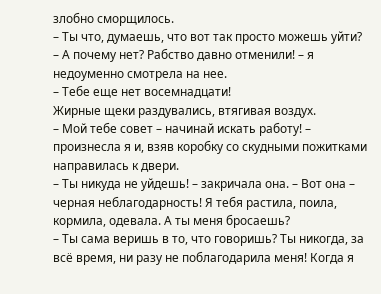злобно сморщилось.
– Ты что, думаешь, что вот так просто можешь уйти?
– А почему нет? Рабство давно отменили! – я недоуменно смотрела на нее.
– Тебе еще нет восемнадцати!
Жирные щеки раздувались, втягивая воздух.
– Мой тебе совет – начинай искать работу! – произнесла я и, взяв коробку со скудными пожитками направилась к двери.
– Ты никуда не уйдешь! – закричала она. – Вот она – черная неблагодарность! Я тебя растила, поила, кормила, одевала. А ты меня бросаешь?
– Ты сама веришь в то, что говоришь? Ты никогда, за всё время, ни разу не поблагодарила меня! Когда я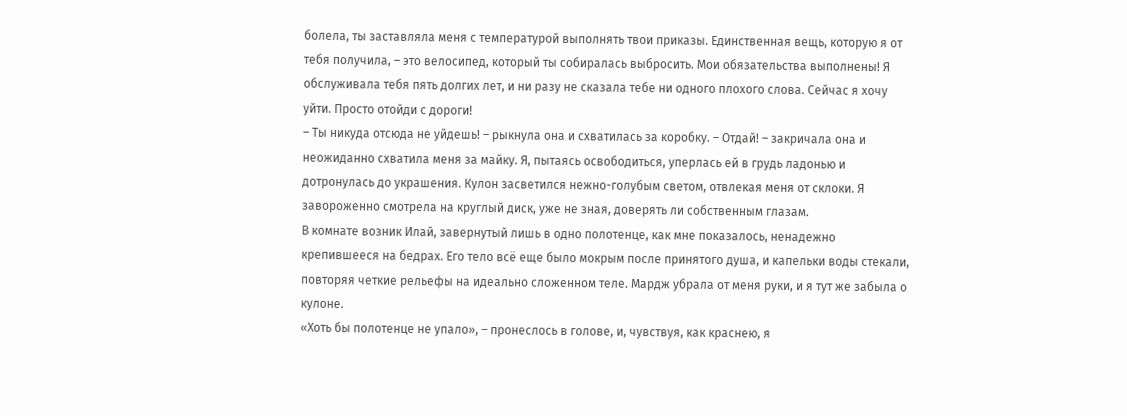болела, ты заставляла меня с температурой выполнять твои приказы. Единственная вещь, которую я от тебя получила, – это велосипед, который ты собиралась выбросить. Мои обязательства выполнены! Я обслуживала тебя пять долгих лет, и ни разу не сказала тебе ни одного плохого слова. Сейчас я хочу уйти. Просто отойди с дороги!
– Ты никуда отсюда не уйдешь! – рыкнула она и схватилась за коробку. – Отдай! – закричала она и неожиданно схватила меня за майку. Я, пытаясь освободиться, уперлась ей в грудь ладонью и дотронулась до украшения. Кулон засветился нежно-голубым светом, отвлекая меня от склоки. Я завороженно смотрела на круглый диск, уже не зная, доверять ли собственным глазам.
В комнате возник Илай, завернутый лишь в одно полотенце, как мне показалось, ненадежно крепившееся на бедрах. Его тело всё еще было мокрым после принятого душа, и капельки воды стекали, повторяя четкие рельефы на идеально сложенном теле. Мардж убрала от меня руки, и я тут же забыла о кулоне.
«Хоть бы полотенце не упало», – пронеслось в голове, и, чувствуя, как краснею, я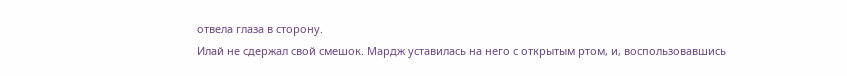отвела глаза в сторону.
Илай не сдержал свой смешок. Мардж уставилась на него с открытым ртом, и, воспользовавшись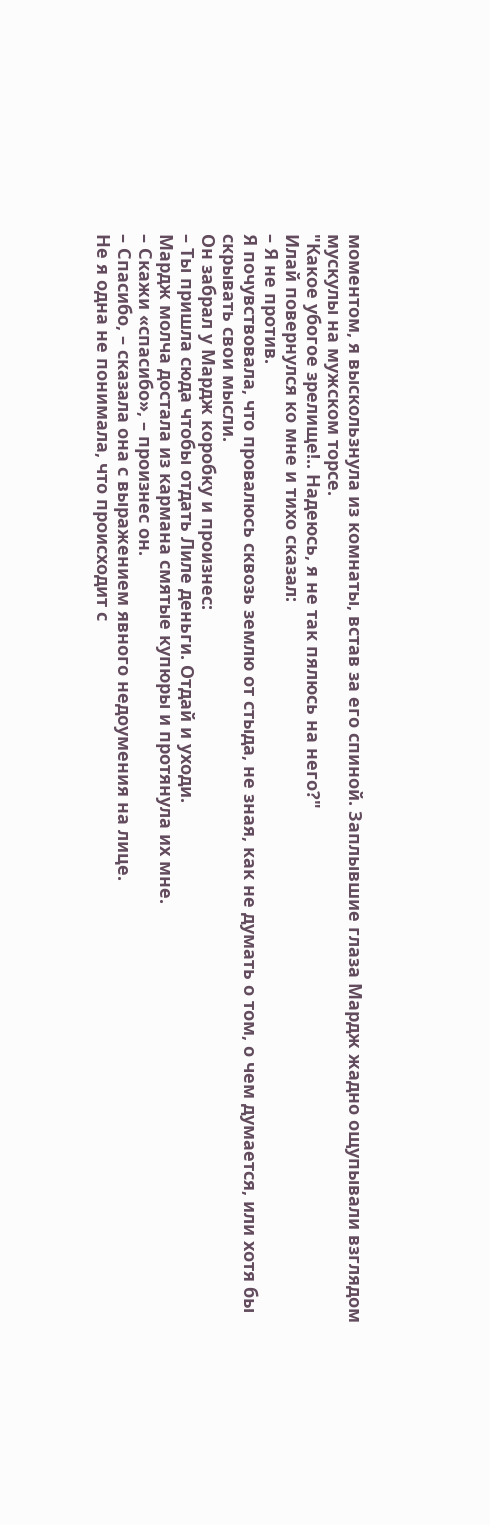моментом, я выскользнула из комнаты, встав за его спиной. Заплывшие глаза Мардж жадно ощупывали взглядом мускулы на мужском торсе.
"Какое убогое зрелище!.. Надеюсь, я не так пялюсь на него?"
Илай повернулся ко мне и тихо сказал:
– Я не против.
Я почувствовала, что провалюсь сквозь землю от стыда, не зная, как не думать о том, о чем думается, или хотя бы скрывать свои мысли.
Он забрал у Мардж коробку и произнес:
– Ты пришла сюда чтобы отдать Лиле деньги. Отдай и уходи.
Мардж молча достала из кармана смятые купюры и протянула их мне.
– Скажи «спасибо», – произнес он.
– Спасибо, – сказала она с выражением явного недоумения на лице.
Не я одна не понимала, что происходит с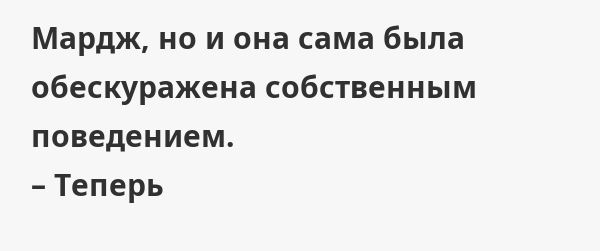Мардж, но и она сама была обескуражена собственным поведением.
– Теперь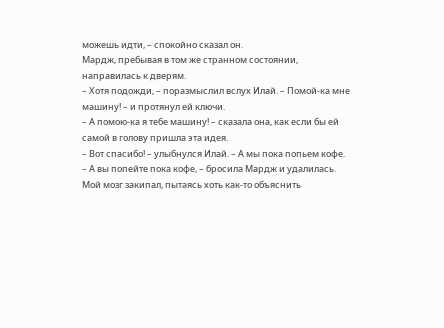можешь идти, – спокойно сказал он.
Мардж, пребывая в том же странном состоянии, направилась к дверям.
– Хотя подожди, – поразмыслил вслух Илай. – Помой-ка мне машину! – и протянул ей ключи.
– А помою-ка я тебе машину! – сказала она, как если бы ей самой в голову пришла эта идея.
– Вот спасибо! – улыбнулся Илай. – А мы пока попьем кофе.
– А вы попейте пока кофе, – бросила Мардж и удалилась.
Мой мозг закипал, пытаясь хоть как-то объяснить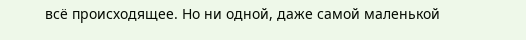всё происходящее. Но ни одной, даже самой маленькой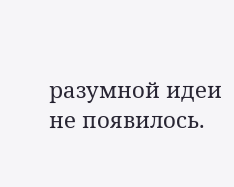разумной идеи не появилось.